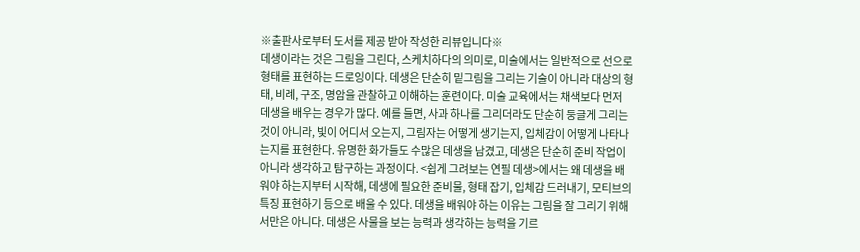※출판사로부터 도서를 제공 받아 작성한 리뷰입니다※
데생이라는 것은 그림을 그린다, 스케치하다의 의미로, 미술에서는 일반적으로 선으로 형태를 표현하는 드로잉이다. 데생은 단순히 밑그림을 그리는 기술이 아니라 대상의 형태, 비례, 구조, 명암을 관찰하고 이해하는 훈련이다. 미술 교육에서는 채색보다 먼저 데생을 배우는 경우가 많다. 예를 들면, 사과 하나를 그리더라도 단순히 둥글게 그리는 것이 아니라, 빛이 어디서 오는지, 그림자는 어떻게 생기는지, 입체감이 어떻게 나타나는지를 표현한다. 유명한 화가들도 수많은 데생을 남겼고, 데생은 단순히 준비 작업이 아니라 생각하고 탐구하는 과정이다. <쉽게 그려보는 연필 데생>에서는 왜 데생을 배워야 하는지부터 시작해, 데생에 필요한 준비물, 형태 잡기, 입체감 드러내기, 모티브의 특징 표현하기 등으로 배울 수 있다. 데생을 배워야 하는 이유는 그림을 잘 그리기 위해서만은 아니다. 데생은 사물을 보는 능력과 생각하는 능력을 기르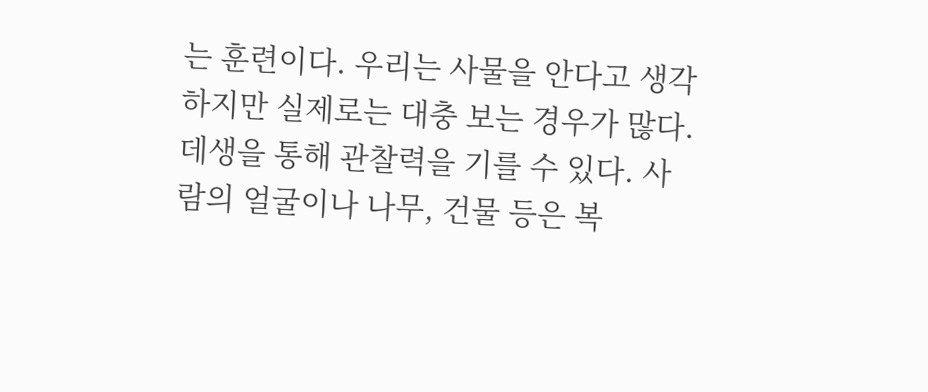는 훈련이다. 우리는 사물을 안다고 생각하지만 실제로는 대충 보는 경우가 많다. 데생을 통해 관찰력을 기를 수 있다. 사람의 얼굴이나 나무, 건물 등은 복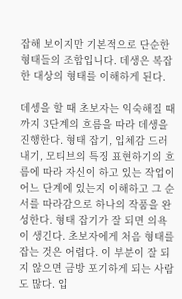잡해 보이지만 기본적으로 단순한 형태들의 조합입니다. 데생은 복잡한 대상의 형태를 이해하게 된다.

데셍을 할 때 초보자는 익숙해질 때까지 3단계의 흐름을 따라 데생을 진행한다. 형태 잡기, 입체감 드러내기, 모티브의 특징 표현하기의 흐름에 따라 자신이 하고 있는 작업이 어느 단계에 있는지 이해하고 그 순서를 따라감으로 하나의 작품을 완성한다. 형태 잡기가 잘 되면 의욕이 생긴다. 초보자에게 처음 형태를 잡는 것은 어렵다. 이 부분이 잘 되지 않으면 금방 포기하게 되는 사람도 많다. 입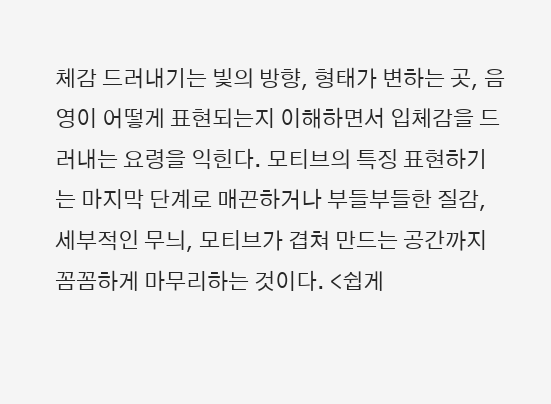체감 드러내기는 빛의 방향, 형태가 변하는 곳, 음영이 어떻게 표현되는지 이해하면서 입체감을 드러내는 요령을 익힌다. 모티브의 특징 표현하기는 마지막 단계로 매끈하거나 부들부들한 질감, 세부적인 무늬, 모티브가 겹쳐 만드는 공간까지 꼼꼼하게 마무리하는 것이다. <쉽게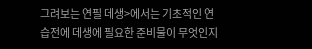그려보는 연필 데생>에서는 기초적인 연습전에 데생에 필요한 준비물이 무엇인지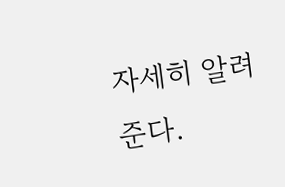자세히 알려준다.